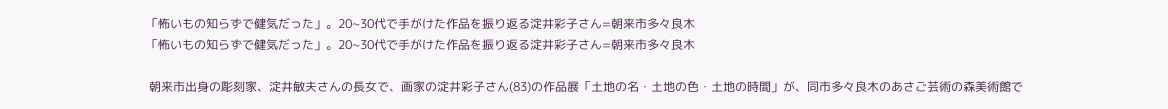「怖いもの知らずで健気だった」。20~30代で手がけた作品を振り返る淀井彩子さん=朝来市多々良木
「怖いもの知らずで健気だった」。20~30代で手がけた作品を振り返る淀井彩子さん=朝来市多々良木

 朝来市出身の彫刻家、淀井敏夫さんの長女で、画家の淀井彩子さん(83)の作品展「土地の名・土地の色・土地の時間」が、同市多々良木のあさご芸術の森美術館で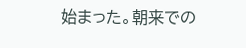始まった。朝来での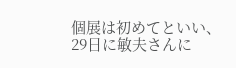個展は初めてといい、29日に敏夫さんに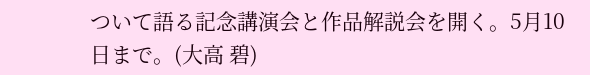ついて語る記念講演会と作品解説会を開く。5月10日まで。(大高 碧)